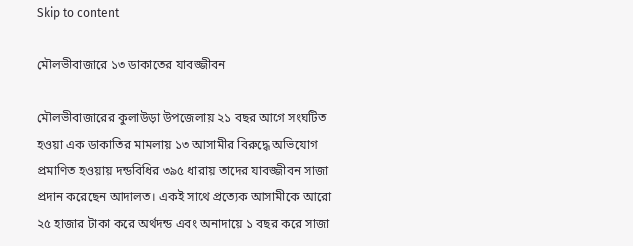Skip to content

মৌলভীবাজারে ১৩ ডাকাতের যাবজ্জীবন

মৌলভীবাজারের কুলাউড়া উপজেলায় ২১ বছর আগে সংঘটিত হওয়া এক ডাকাতির মামলায় ১৩ আসামীর বিরুদ্ধে অভিযোগ প্রমাণিত হওয়ায় দন্ডবিধির ৩৯৫ ধারায় তাদের যাবজ্জীবন সাজা প্রদান করেছেন আদালত। একই সাথে প্রত্যেক আসামীকে আরো ২৫ হাজার টাকা করে অর্থদন্ড এবং অনাদায়ে ১ বছর করে সাজা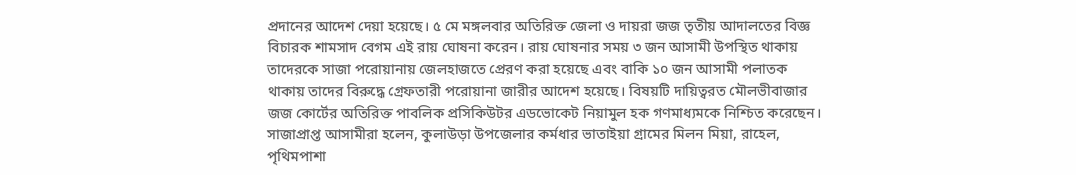প্রদানের আদেশ দেয়া হয়েছে। ৫ মে মঙ্গলবার অতিরিক্ত জেলা ও দায়রা জজ তৃতীয় আদালতের বিজ্ঞ বিচারক শামসাদ বেগম এই রায় ঘোষনা করেন। রায় ঘোষনার সময় ৩ জন আসামী উপস্থিত থাকায় তাদেরকে সাজা পরোয়ানায় জেলহাজতে প্রেরণ করা হয়েছে এবং বাকি ১০ জন আসামী পলাতক থাকায় তাদের বিরুদ্ধে গ্রেফতারী পরোয়ানা জারীর আদেশ হয়েছে। বিষয়টি দায়িত্বরত মৌলভীবাজার জজ কোর্টের অতিরিক্ত পাবলিক প্রসিকিউটর এডভোকেট নিয়ামুল হক গণমাধ্যমকে নিশ্চিত করেছেন।  সাজাপ্রাপ্ত আসামীরা হলেন, কুলাউড়া উপজেলার কর্মধার ভাতাইয়া গ্রামের মিলন মিয়া, রাহেল, পৃথিমপাশা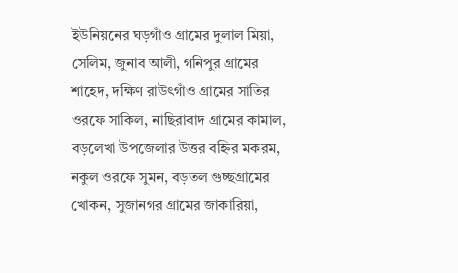ইউনিয়নের ঘড়গাঁও গ্রামের দুলাল মিয়া, সেলিম, জুনাব আলী, গনিপুর গ্রামের শাহেদ, দক্ষিণ রাউৎগাঁও গ্রামের সাতির ওরফে সাকিল, নাছিরাবাদ গ্রামের কামাল, বড়লেখা উপজেলার উত্তর বহ্নির মকরম, নকুল ওরফে সুমন, বড়তল গুচ্ছগ্রামের খোকন, সুজানগর গ্রামের জাকারিয়া,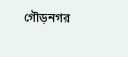গৌড়নগর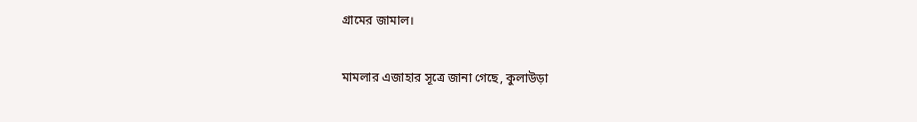গ্রামের জামাল।

মামলার এজাহার সূত্রে জানা গেছে, কুলাউড়া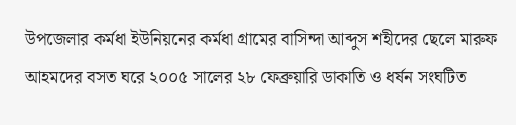উপজেলার কর্মধা ইউনিয়নের কর্মধা গ্রামের বাসিন্দা আব্দুস শহীদের ছেলে মারুফ আহমদের বসত ঘরে ২০০৫ সালের ২৮ ফেব্রুয়ারি ডাকাতি ও ধর্ষন সংঘটিত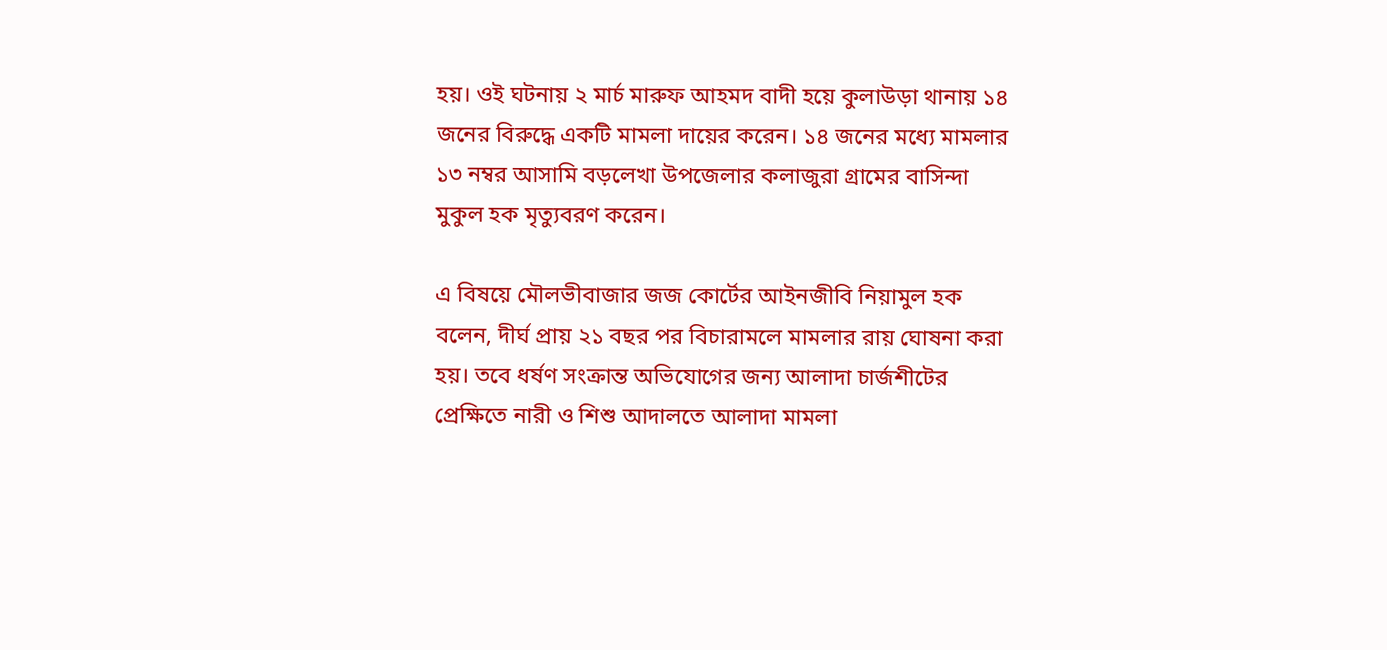হয়। ওই ঘটনায় ২ মার্চ মারুফ আহমদ বাদী হয়ে কুলাউড়া থানায় ১৪ জনের বিরুদ্ধে একটি মামলা দায়ের করেন। ১৪ জনের মধ্যে মামলার ১৩ নম্বর আসামি বড়লেখা উপজেলার কলাজুরা গ্রামের বাসিন্দা মুকুল হক মৃত্যুবরণ করেন।

এ বিষয়ে মৌলভীবাজার জজ কোর্টের আইনজীবি নিয়ামুল হক বলেন, দীর্ঘ প্রায় ২১ বছর পর বিচারামলে মামলার রায় ঘোষনা করা হয়। তবে ধর্ষণ সংক্রান্ত অভিযোগের জন্য আলাদা চার্জশীটের প্রেক্ষিতে নারী ও শিশু আদালতে আলাদা মামলা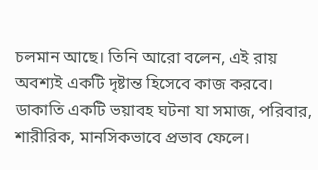চলমান আছে। তিনি আরো বলেন, এই রায় অবশ্যই একটি দৃষ্টান্ত হিসেবে কাজ করবে। ডাকাতি একটি ভয়াবহ ঘটনা যা সমাজ, পরিবার, শারীরিক, মানসিকভাবে প্রভাব ফেলে।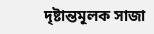দৃষ্টান্তমূলক সাজা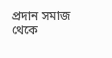প্রদান সমাজ থেকে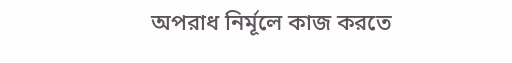অপরাধ নির্মূলে কাজ করতে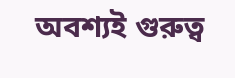অবশ্যই গুরুত্ব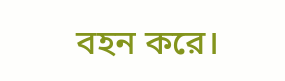বহন করে।